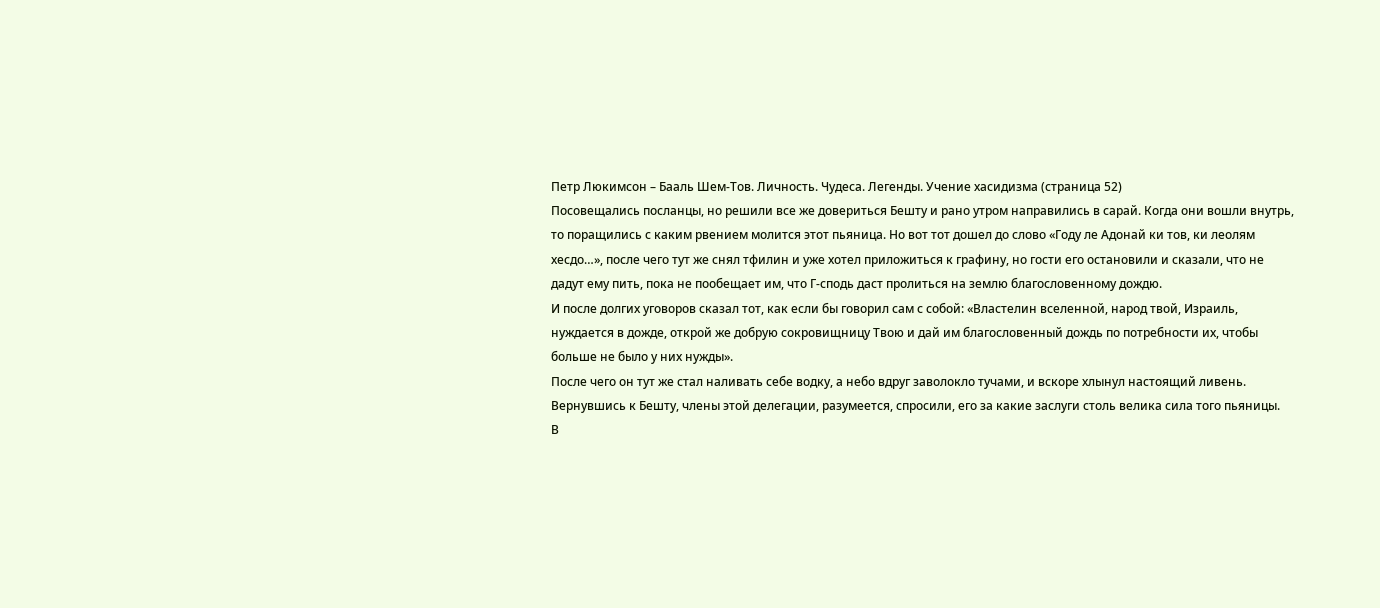Петр Люкимсон – Бааль Шем-Тов. Личность. Чудеса. Легенды. Учение хасидизма (страница 52)
Посовещались посланцы, но решили все же довериться Бешту и рано утром направились в сарай. Когда они вошли внутрь, то поращились с каким рвением молится этот пьяница. Но вот тот дошел до слово «Году ле Адонай ки тов, ки леолям хесдо…», после чего тут же снял тфилин и уже хотел приложиться к графину, но гости его остановили и сказали, что не дадут ему пить, пока не пообещает им, что Г-сподь даст пролиться на землю благословенному дождю.
И после долгих уговоров сказал тот, как если бы говорил сам с собой: «Властелин вселенной, народ твой, Израиль, нуждается в дожде, открой же добрую сокровищницу Твою и дай им благословенный дождь по потребности их, чтобы больше не было у них нужды».
После чего он тут же стал наливать себе водку, а небо вдруг заволокло тучами, и вскоре хлынул настоящий ливень.
Вернувшись к Бешту, члены этой делегации, разумеется, спросили, его за какие заслуги столь велика сила того пьяницы.
В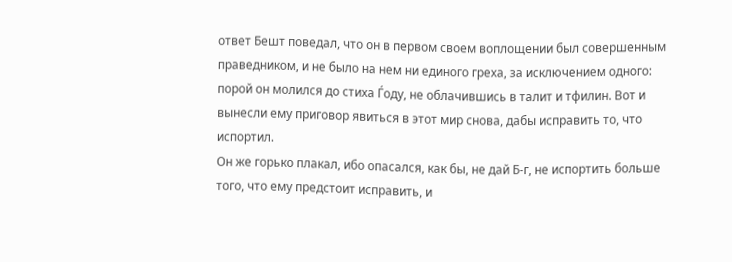ответ Бешт поведал, что он в первом своем воплощении был совершенным праведником, и не было на нем ни единого греха, за исключением одного: порой он молился до стиха Ѓоду, не облачившись в талит и тфилин. Вот и вынесли ему приговор явиться в этот мир снова, дабы исправить то, что испортил.
Он же горько плакал, ибо опасался, как бы, не дай Б-г, не испортить больше того, что ему предстоит исправить, и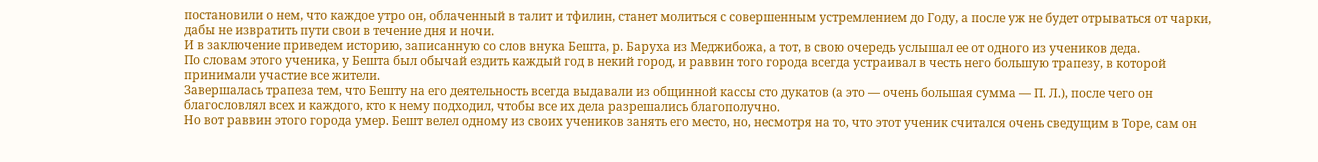постановили о нем, что каждое утро он, облаченный в талит и тфилин, станет молиться с совершенным устремлением до Году, а после уж не будет отрываться от чарки, дабы не извратить пути свои в течение дня и ночи.
И в заключение приведем историю, записанную со слов внука Бешта, р. Баруха из Меджибожа, а тот, в свою очередь услышал ее от одного из учеников деда.
По словам этого ученика, у Бешта был обычай ездить каждый год в некий город, и раввин того города всегда устраивал в честь него большую трапезу, в которой принимали участие все жители.
Завершалась трапеза тем, что Бешту на его деятельность всегда выдавали из общинной кассы сто дукатов (а это — очень большая сумма — П. Л.), после чего он благословлял всех и каждого, кто к нему подходил, чтобы все их дела разрешались благополучно.
Но вот раввин этого города умер. Бешт велел одному из своих учеников занять его место, но, несмотря на то, что этот ученик считался очень сведущим в Торе, сам он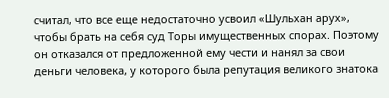считал, что все еще недостаточно усвоил «Шульхан арух», чтобы брать на себя суд Торы имущественных спорах. Поэтому он отказался от предложенной ему чести и нанял за свои деньги человека, у которого была репутация великого знатока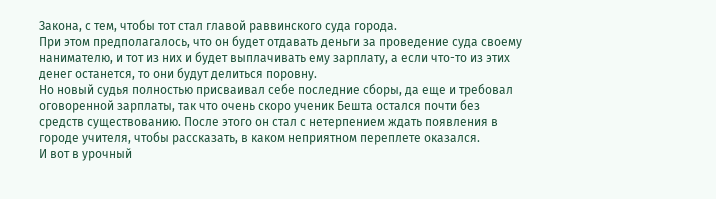Закона, с тем, чтобы тот стал главой раввинского суда города.
При этом предполагалось, что он будет отдавать деньги за проведение суда своему нанимателю, и тот из них и будет выплачивать ему зарплату, а если что-то из этих денег останется, то они будут делиться поровну.
Но новый судья полностью присваивал себе последние сборы, да еще и требовал оговоренной зарплаты, так что очень скоро ученик Бешта остался почти без средств существованию. После этого он стал с нетерпением ждать появления в городе учителя, чтобы рассказать, в каком неприятном переплете оказался.
И вот в урочный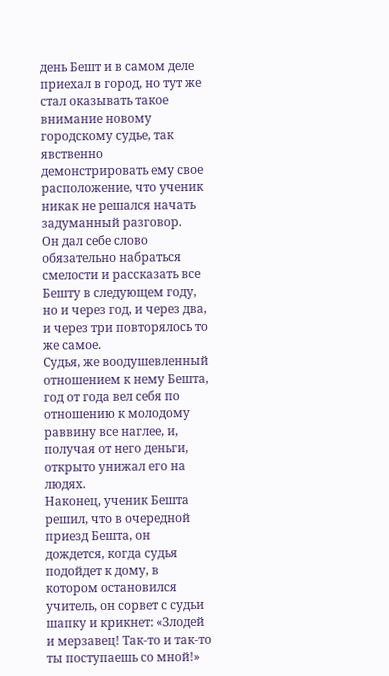день Бешт и в самом деле приехал в город, но тут же стал оказывать такое внимание новому городскому судье, так явственно демонстрировать ему свое расположение, что ученик никак не решался начать задуманный разговор.
Он дал себе слово обязательно набраться смелости и рассказать все Бешту в следующем году, но и через год, и через два, и через три повторялось то же самое.
Судья, же воодушевленный отношением к нему Бешта, год от года вел себя по отношению к молодому раввину все наглее, и, получая от него деньги, открыто унижал его на людях.
Наконец, ученик Бешта решил, что в очередной приезд Бешта, он дождется, когда судья подойдет к дому, в котором остановился учитель, он сорвет с судьи шапку и крикнет: «Злодей и мерзавец! Так-то и так-то ты поступаешь со мной!»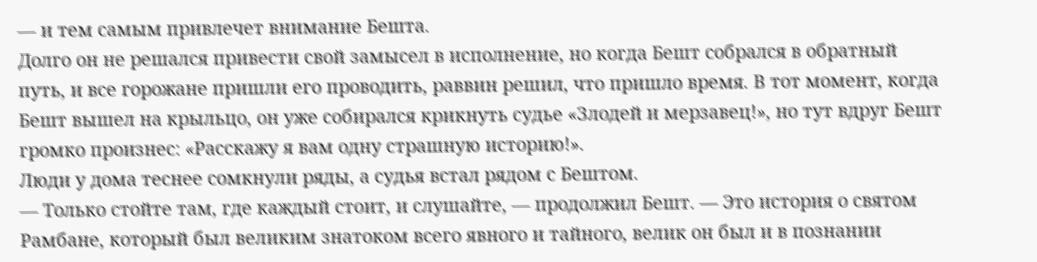— и тем самым привлечет внимание Бешта.
Долго он не решался привести свой замысел в исполнение, но когда Бешт собрался в обратный путь, и все горожане пришли его проводить, раввин решил, что пришло время. В тот момент, когда Бешт вышел на крыльцо, он уже собирался крикнуть судье «Злодей и мерзавец!», но тут вдруг Бешт громко произнес: «Расскажу я вам одну страшную историю!».
Люди у дома теснее сомкнули ряды, а судья встал рядом с Бештом.
— Только стойте там, где каждый стоит, и слушайте, — продолжил Бешт. — Это история о святом Рамбане, который был великим знатоком всего явного и тайного, велик он был и в познании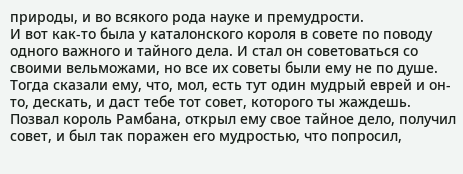природы, и во всякого рода науке и премудрости.
И вот как-то была у каталонского короля в совете по поводу одного важного и тайного дела. И стал он советоваться со своими вельможами, но все их советы были ему не по душе. Тогда сказали ему, что, мол, есть тут один мудрый еврей и он-то, дескать, и даст тебе тот совет, которого ты жаждешь.
Позвал король Рамбана, открыл ему свое тайное дело, получил совет, и был так поражен его мудростью, что попросил,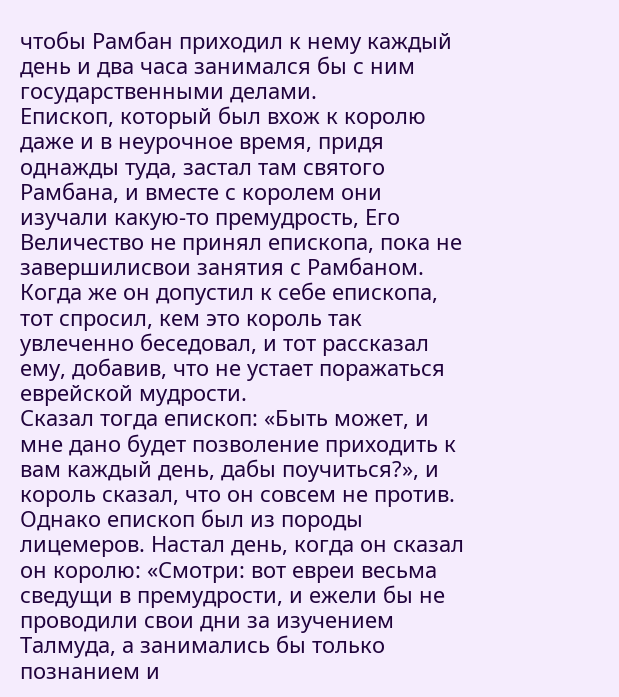чтобы Рамбан приходил к нему каждый день и два часа занимался бы с ним государственными делами.
Епископ, который был вхож к королю даже и в неурочное время, придя однажды туда, застал там святого Рамбана, и вместе с королем они изучали какую-то премудрость, Его Величество не принял епископа, пока не завершилисвои занятия с Рамбаном.
Когда же он допустил к себе епископа, тот спросил, кем это король так увлеченно беседовал, и тот рассказал ему, добавив, что не устает поражаться еврейской мудрости.
Сказал тогда епископ: «Быть может, и мне дано будет позволение приходить к вам каждый день, дабы поучиться?», и король сказал, что он совсем не против.
Однако епископ был из породы лицемеров. Настал день, когда он сказал он королю: «Смотри: вот евреи весьма сведущи в премудрости, и ежели бы не проводили свои дни за изучением Талмуда, а занимались бы только познанием и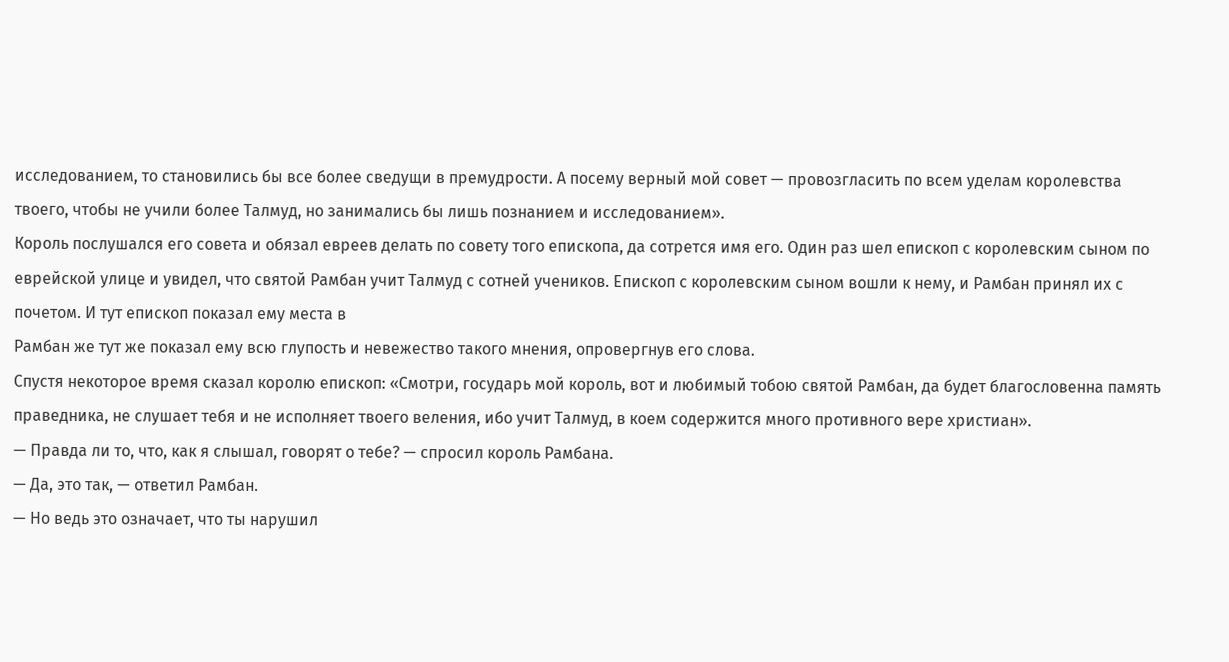исследованием, то становились бы все более сведущи в премудрости. А посему верный мой совет — провозгласить по всем уделам королевства твоего, чтобы не учили более Талмуд, но занимались бы лишь познанием и исследованием».
Король послушался его совета и обязал евреев делать по совету того епископа, да сотрется имя его. Один раз шел епископ с королевским сыном по еврейской улице и увидел, что святой Рамбан учит Талмуд с сотней учеников. Епископ с королевским сыном вошли к нему, и Рамбан принял их с почетом. И тут епископ показал ему места в
Рамбан же тут же показал ему всю глупость и невежество такого мнения, опровергнув его слова.
Спустя некоторое время сказал королю епископ: «Смотри, государь мой король, вот и любимый тобою святой Рамбан, да будет благословенна память праведника, не слушает тебя и не исполняет твоего веления, ибо учит Талмуд, в коем содержится много противного вере христиан».
— Правда ли то, что, как я слышал, говорят о тебе? — спросил король Рамбана.
— Да, это так, — ответил Рамбан.
— Но ведь это означает, что ты нарушил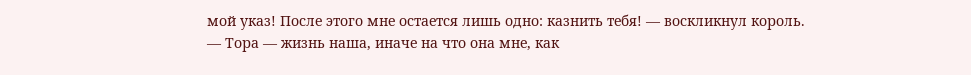мой указ! После этого мне остается лишь одно: казнить тебя! — воскликнул король.
— Тора — жизнь наша, иначе на что она мне, как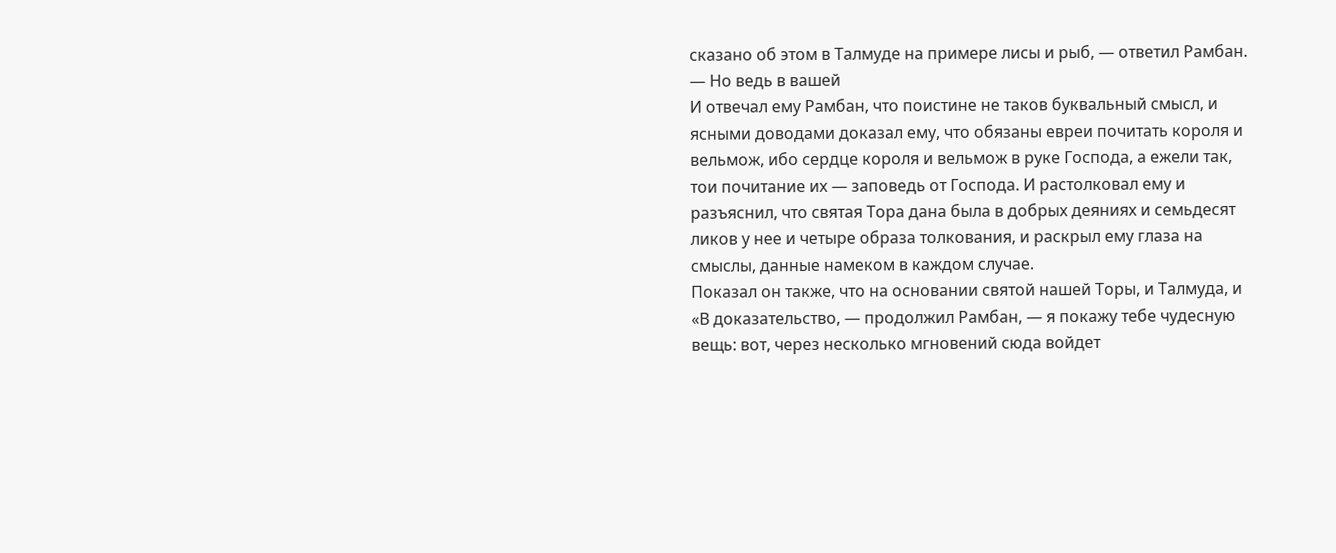сказано об этом в Талмуде на примере лисы и рыб, — ответил Рамбан.
— Но ведь в вашей
И отвечал ему Рамбан, что поистине не таков буквальный смысл, и ясными доводами доказал ему, что обязаны евреи почитать короля и вельмож, ибо сердце короля и вельмож в руке Господа, а ежели так, тои почитание их — заповедь от Господа. И растолковал ему и разъяснил, что святая Тора дана была в добрых деяниях и семьдесят ликов у нее и четыре образа толкования, и раскрыл ему глаза на смыслы, данные намеком в каждом случае.
Показал он также, что на основании святой нашей Торы, и Талмуда, и
«В доказательство, — продолжил Рамбан, — я покажу тебе чудесную вещь: вот, через несколько мгновений сюда войдет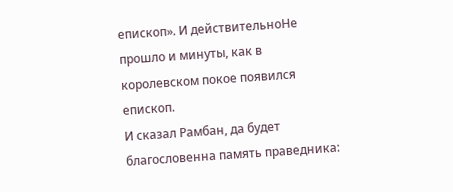епископ». И действительноНе прошло и минуты, как в королевском покое появился епископ.
И сказал Рамбан, да будет благословенна память праведника: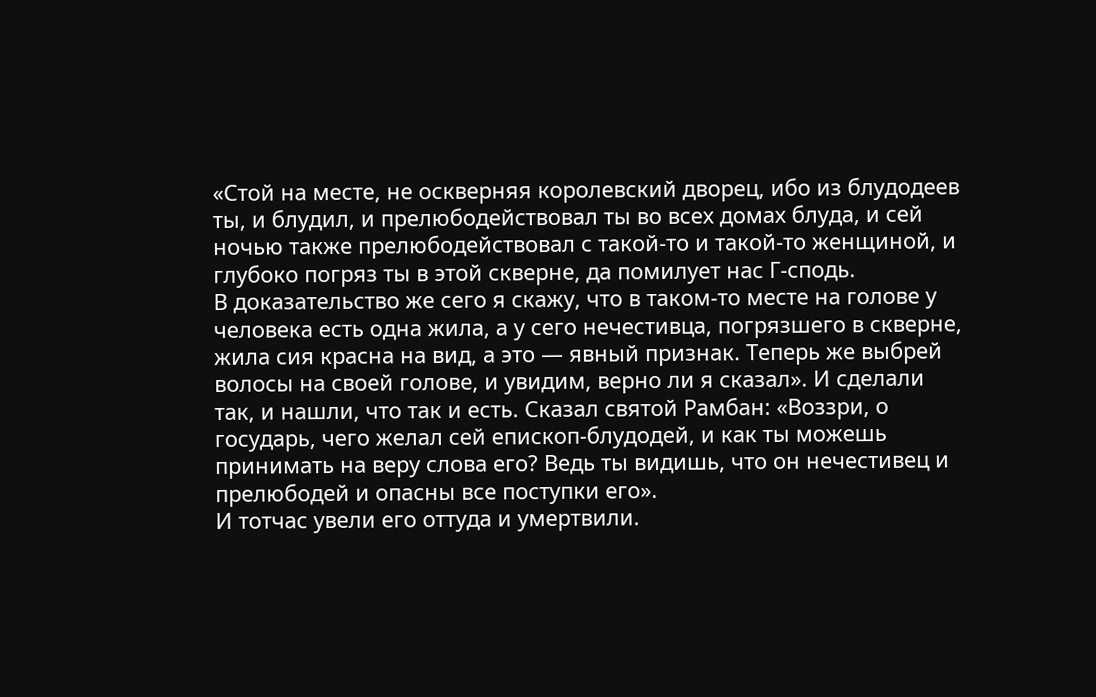«Стой на месте, не оскверняя королевский дворец, ибо из блудодеев ты, и блудил, и прелюбодействовал ты во всех домах блуда, и сей ночью также прелюбодействовал с такой-то и такой-то женщиной, и глубоко погряз ты в этой скверне, да помилует нас Г-сподь.
В доказательство же сего я скажу, что в таком-то месте на голове у человека есть одна жила, а у сего нечестивца, погрязшего в скверне, жила сия красна на вид, а это — явный признак. Теперь же выбрей волосы на своей голове, и увидим, верно ли я сказал». И сделали так, и нашли, что так и есть. Сказал святой Рамбан: «Воззри, о государь, чего желал сей епископ-блудодей, и как ты можешь принимать на веру слова его? Ведь ты видишь, что он нечестивец и прелюбодей и опасны все поступки его».
И тотчас увели его оттуда и умертвили.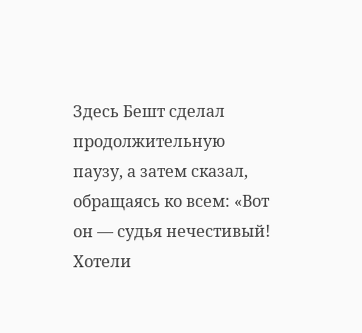Здесь Бешт сделал продолжительную паузу, а затем сказал, обращаясь ко всем: «Вот он — судья нечестивый! Хотели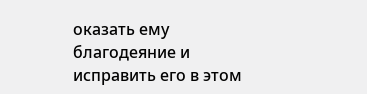оказать ему благодеяние и исправить его в этом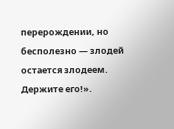перерождении, но бесполезно — злодей остается злодеем. Держите его!».